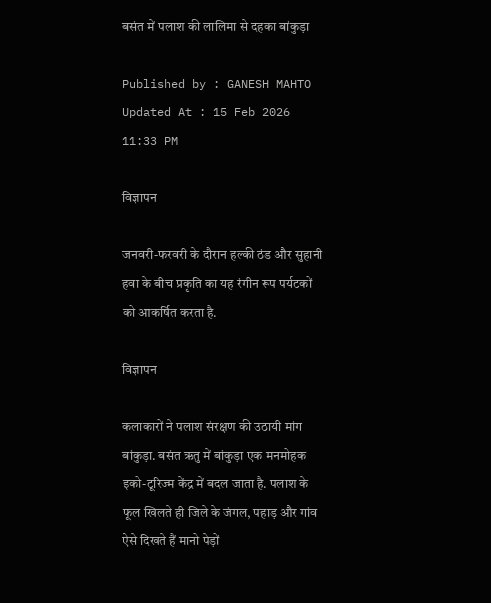बसंत में पलाश की लालिमा से दहका बांकुड़ा

Published by : GANESH MAHTO Updated At : 15 Feb 2026 11:33 PM

विज्ञापन

जनवरी-फरवरी के दौरान हल्की ठंड और सुहानी हवा के बीच प्रकृति का यह रंगीन रूप पर्यटकों को आकर्षित करता है.

विज्ञापन

कलाकारों ने पलाश संरक्षण की उठायी मांग बांकुड़ा. बसंत ऋतु में बांकुड़ा एक मनमोहक इको-टूरिज्म केंद्र में बदल जाता है. पलाश के फूल खिलते ही जिले के जंगल, पहाड़ और गांव ऐसे दिखते हैं मानो पेड़ों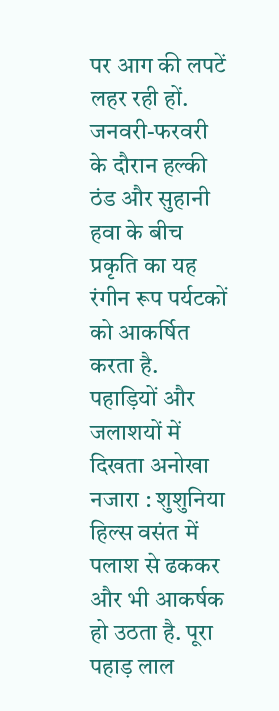पर आग की लपटें लहर रही हों. जनवरी-फरवरी के दौरान हल्की ठंड और सुहानी हवा के बीच प्रकृति का यह रंगीन रूप पर्यटकों को आकर्षित करता है. पहाड़ियों और जलाशयों में दिखता अनोखा नजारा : शुशुनिया हिल्स वसंत में पलाश से ढककर और भी आकर्षक हो उठता है. पूरा पहाड़ लाल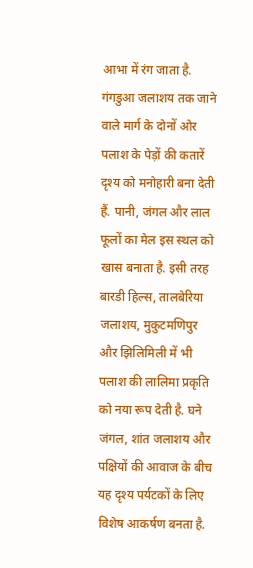आभा में रंग जाता है. गंगडुआ जलाशय तक जाने वाले मार्ग के दोनों ओर पलाश के पेड़ों की कतारें दृश्य को मनोहारी बना देती हैं. पानी, जंगल और लाल फूलों का मेल इस स्थल को खास बनाता है. इसी तरह बारडी हिल्स, तालबेरिया जलाशय, मुकुटमणिपुर और झिलिमिली में भी पलाश की लालिमा प्रकृति को नया रूप देती है. घने जंगल, शांत जलाशय और पक्षियों की आवाज के बीच यह दृश्य पर्यटकों के लिए विशेष आकर्षण बनता है.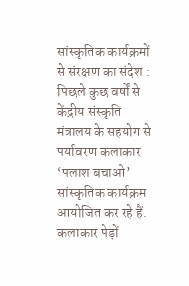सांस्कृतिक कार्यक्रमों से संरक्षण का संदेश : पिछले कुछ वर्षों से केंद्रीय संस्कृति मंत्रालय के सहयोग से पर्यावरण कलाकार ‘पलाश बचाओ’ सांस्कृतिक कार्यक्रम आयोजित कर रहे हैं. कलाकार पेड़ों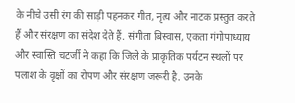के नीचे उसी रंग की साड़ी पहनकर गीत, नृत्य और नाटक प्रस्तुत करते हैं और संरक्षण का संदेश देते हैं. संगीता बिस्वास, एकता गंगोपाध्याय और स्वास्ति चटर्जी ने कहा कि जिले के प्राकृतिक पर्यटन स्थलों पर पलाश के वृक्षों का रोपण और संरक्षण जरूरी है. उनके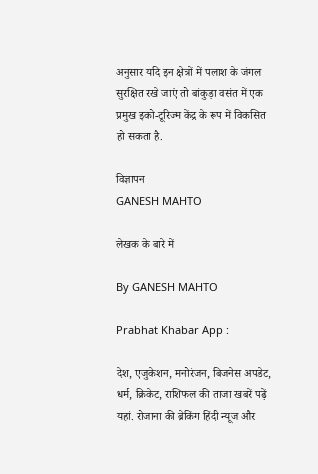अनुसार यदि इन क्षेत्रों में पलाश के जंगल सुरक्षित रखे जाएं तो बांकुड़ा वसंत में एक प्रमुख इको-टूरिज्म केंद्र के रूप में विकसित हो सकता है.

विज्ञापन
GANESH MAHTO

लेखक के बारे में

By GANESH MAHTO

Prabhat Khabar App :

देश, एजुकेशन, मनोरंजन, बिजनेस अपडेट, धर्म, क्रिकेट, राशिफल की ताजा खबरें पढ़ें यहां. रोजाना की ब्रेकिंग हिंदी न्यूज और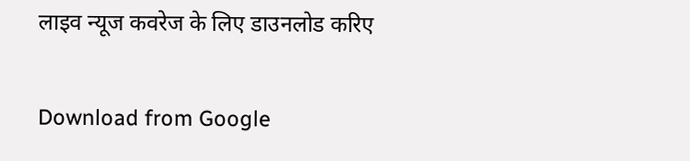लाइव न्यूज कवरेज के लिए डाउनलोड करिए

Download from Google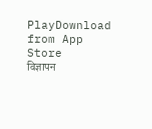PlayDownload from App Store
विज्ञापन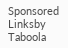Sponsored Linksby Taboola